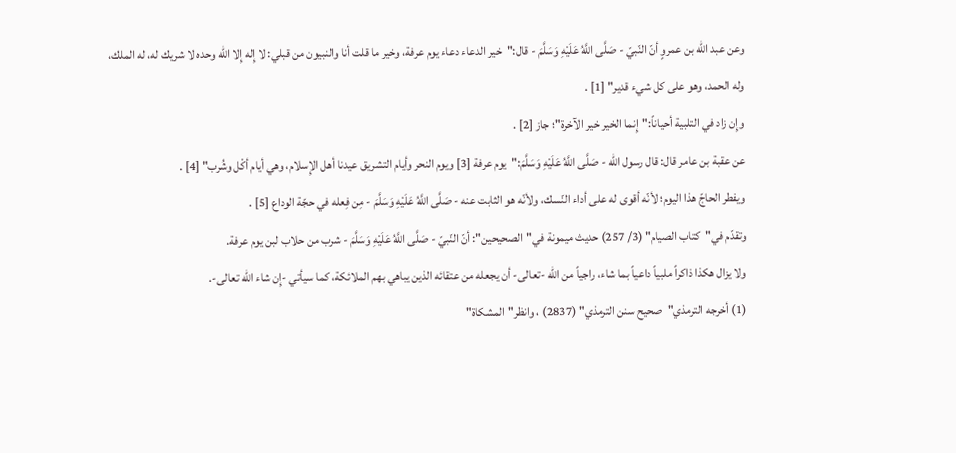وعن عبد الله بن عمروٍ أنّ النّبيّ - صَلَّى اللَّهُ عَلَيْهِ وَسَلَّمَ - قال:"خير الدعاء دعاء يوم عرفة، وخير ما قلت أنا والنبيون من قبلي: لا إِله إِلا الله وحده لا شريك له، له الملك، وله الحمد، وهو على كل شيء قدير" [1] .
وإِن زاد في التلبية أحياناً:"إِنما الخير خير الآخرة"؛ جاز [2] .
عن عقبة بن عامر قال: قال رسول الله - صَلَّى اللَّهُ عَلَيْهِ وَسَلَّمَ:"يوم عرفة [3] ويوم النحر وأيام التشريق عيدنا أهل الإِسلام، وهي أيام أكْل وشُرب" [4] .
ويفطر الحاجّ هذا اليوم؛ لأنّه أقوى له على أداء النّسك، ولأنّه هو الثابت عنه - صَلَّى اللَّهُ عَلَيْهِ وَسَلَّمَ - مِن فِعله في حجّة الوداع [5] .
وتقدّم في"كتاب الصيام" (3/ 257) حديث ميمونة في"الصحيحين": أنّ النّبيّ - صَلَّى اللَّهُ عَلَيْهِ وَسَلَّمَ - شرب من حلاب لبن يوم عرفة.
ولا يزال هكذا ذاكراً ملبياً داعياً بما شاء، راجياً من الله -تعالى- أن يجعله من عتقائه الذين يباهي بهم الملائكة، كما سيأتي -إِن شاء الله تعالى-.
(1) أخرجه الترمذي"صحيح سنن الترمذي" (2837) ، وانظر"المشكاة"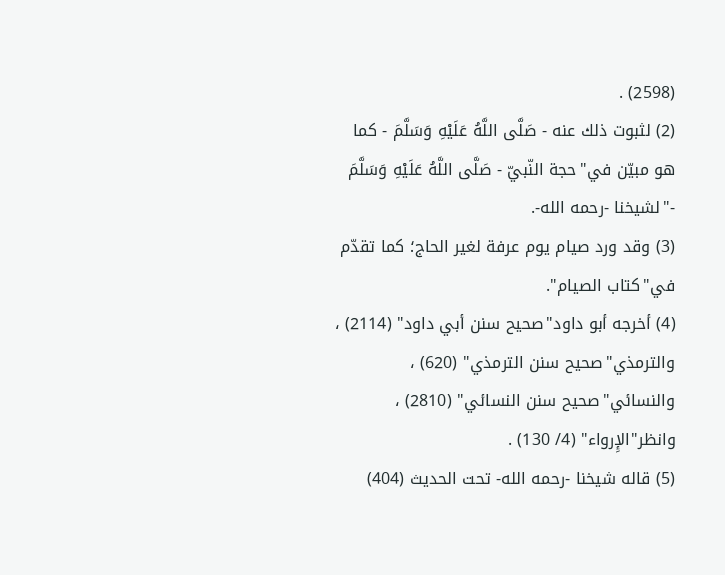(2598) .
(2) لثبوت ذلك عنه - صَلَّى اللَّهُ عَلَيْهِ وَسَلَّمَ - كما هو مبيّن في"حجة النّبيّ - صَلَّى اللَّهُ عَلَيْهِ وَسَلَّمَ -"لشيخنا -رحمه الله-.
(3) وقد ورد صيام يوم عرفة لغير الحاج؛ كما تقدّم في"كتاب الصيام".
(4) أخرجه أبو داود"صحيح سنن أبي داود" (2114) ، والترمذي"صحيح سنن الترمذي" (620) ، والنسائي"صحيح سنن النسائي" (2810) ، وانظر"الإِرواء" (4/ 130) .
(5) قاله شيخنا -رحمه الله- تحت الحديث (404)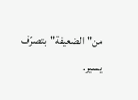من"الضعيفة"بتصرّف يسير.